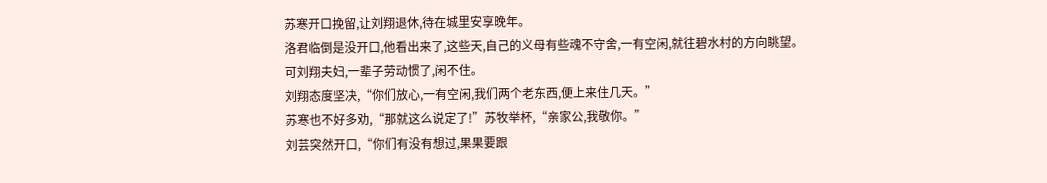苏寒开口挽留,让刘翔退休,待在城里安享晚年。
洛君临倒是没开口,他看出来了,这些天,自己的义母有些魂不守舍,一有空闲,就往碧水村的方向眺望。
可刘翔夫妇,一辈子劳动惯了,闲不住。
刘翔态度坚决,“你们放心,一有空闲,我们两个老东西,便上来住几天。”
苏寒也不好多劝,“那就这么说定了!”苏牧举杯,“亲家公,我敬你。”
刘芸突然开口,“你们有没有想过,果果要跟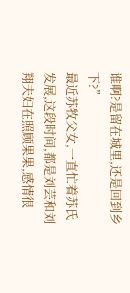谁啊?是留在城里,还是回到乡下?”
最近苏牧父女,一直忙着苏氏发展,这段时间,都是刘芸和刘翔夫妇在照顾果果,感情很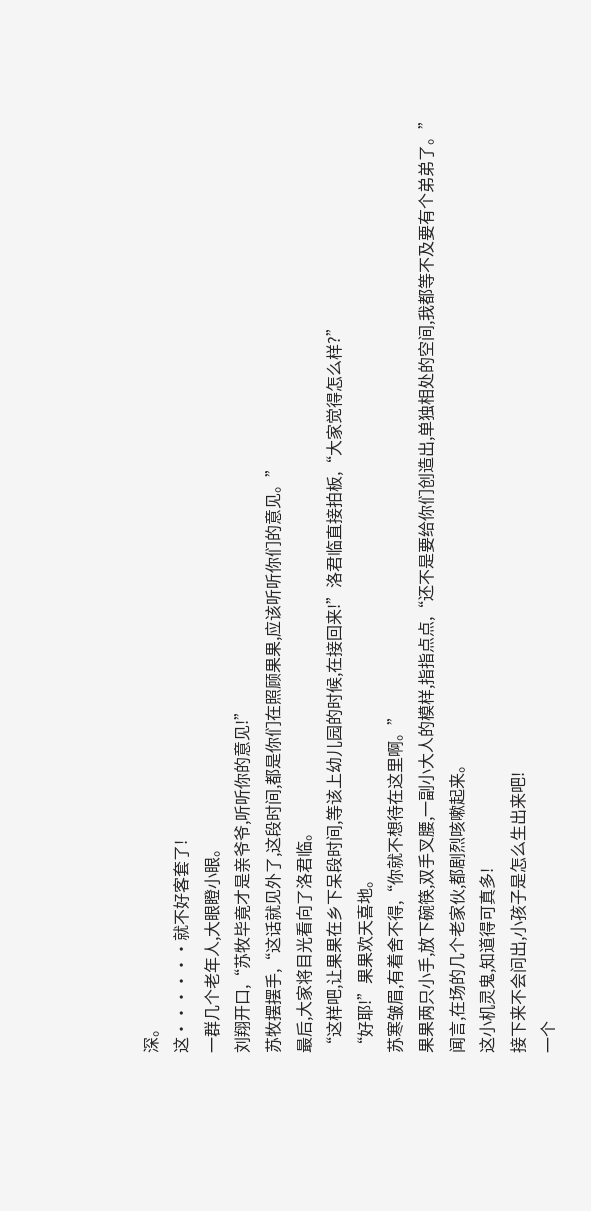深。
这······就不好客套了!
一群几个老年人,大眼瞪小眼。
刘翔开口,“苏牧毕竟才是亲爷爷,听听你的意见!”
苏牧摆摆手,“这话就见外了,这段时间,都是你们在照顾果果,应该听听你们的意见。”
最后,大家将目光看向了洛君临。
“这样吧,让果果在乡下呆段时间,等该上幼儿园的时候,在接回来!”洛君临直接拍板,“大家觉得怎么样?”
“好耶!”果果欢天喜地。
苏寒皱眉,有着舍不得,“你就不想待在这里啊。”
果果两只小手,放下碗筷,双手叉腰,一副小大人的模样,指指点点,“还不是要给你们创造出,单独相处的空间,我都等不及要有个弟弟了。”
闻言,在场的几个老家伙,都剧烈咳嗽起来。
这小机灵鬼,知道得可真多!
接下来不会问出,小孩子是怎么生出来吧!
一个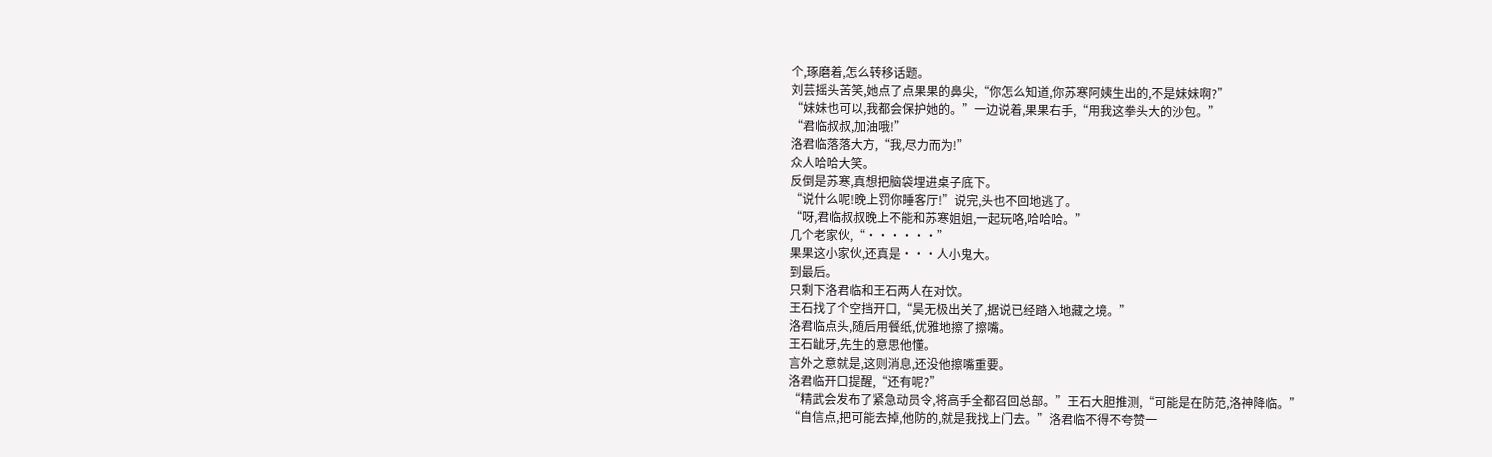个,琢磨着,怎么转移话题。
刘芸摇头苦笑,她点了点果果的鼻尖,“你怎么知道,你苏寒阿姨生出的,不是妹妹啊?”
“妹妹也可以,我都会保护她的。”一边说着,果果右手,“用我这拳头大的沙包。”
“君临叔叔,加油哦!”
洛君临落落大方,“我,尽力而为!”
众人哈哈大笑。
反倒是苏寒,真想把脑袋埋进桌子底下。
“说什么呢!晚上罚你睡客厅!”说完,头也不回地逃了。
“呀,君临叔叔晚上不能和苏寒姐姐,一起玩咯,哈哈哈。”
几个老家伙,“······”
果果这小家伙,还真是···人小鬼大。
到最后。
只剩下洛君临和王石两人在对饮。
王石找了个空挡开口,“昊无极出关了,据说已经踏入地藏之境。”
洛君临点头,随后用餐纸,优雅地擦了擦嘴。
王石龇牙,先生的意思他懂。
言外之意就是,这则消息,还没他擦嘴重要。
洛君临开口提醒,“还有呢?”
“精武会发布了紧急动员令,将高手全都召回总部。”王石大胆推测,“可能是在防范,洛神降临。”
“自信点,把可能去掉,他防的,就是我找上门去。”洛君临不得不夸赞一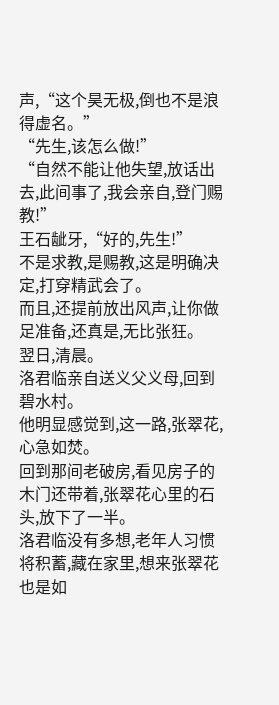声,“这个昊无极,倒也不是浪得虚名。”
“先生,该怎么做!”
“自然不能让他失望,放话出去,此间事了,我会亲自,登门赐教!”
王石龇牙,“好的,先生!”
不是求教,是赐教,这是明确决定,打穿精武会了。
而且,还提前放出风声,让你做足准备,还真是,无比张狂。
翌日,清晨。
洛君临亲自送义父义母,回到碧水村。
他明显感觉到,这一路,张翠花,心急如焚。
回到那间老破房,看见房子的木门还带着,张翠花心里的石头,放下了一半。
洛君临没有多想,老年人习惯将积蓄,藏在家里,想来张翠花也是如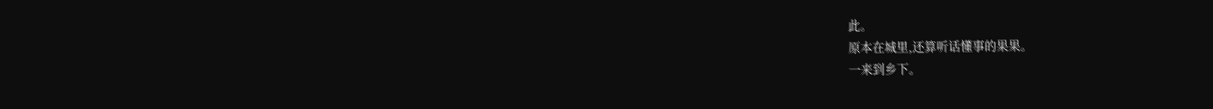此。
原本在城里,还算听话懂事的果果。
一来到乡下。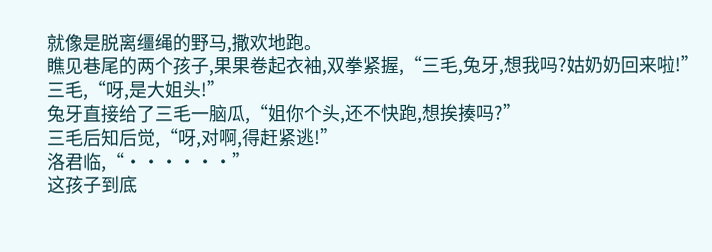就像是脱离缰绳的野马,撒欢地跑。
瞧见巷尾的两个孩子,果果卷起衣袖,双拳紧握,“三毛,兔牙,想我吗?姑奶奶回来啦!”
三毛,“呀,是大姐头!”
兔牙直接给了三毛一脑瓜,“姐你个头,还不快跑,想挨揍吗?”
三毛后知后觉,“呀,对啊,得赶紧逃!”
洛君临,“······”
这孩子到底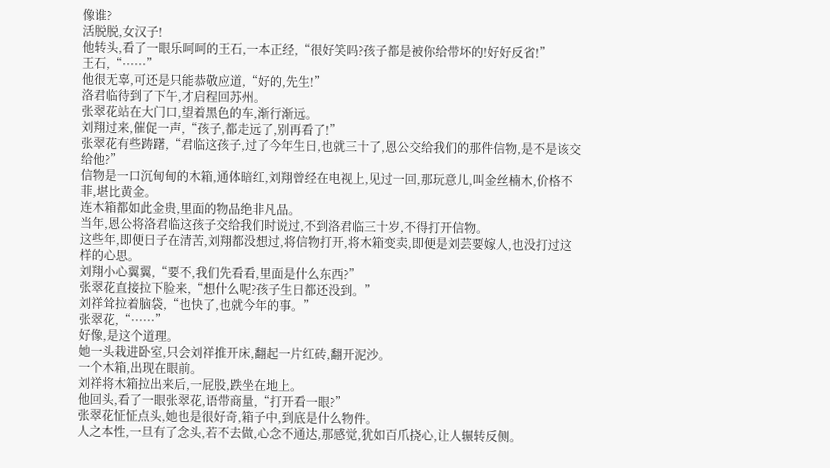像谁?
活脱脱,女汉子!
他转头,看了一眼乐呵呵的王石,一本正经,“很好笑吗?孩子都是被你给带坏的!好好反省!”
王石,“······”
他很无辜,可还是只能恭敬应道,“好的,先生!”
洛君临待到了下午,才启程回苏州。
张翠花站在大门口,望着黑色的车,渐行渐远。
刘翔过来,催促一声,“孩子,都走远了,别再看了!”
张翠花有些踌躇,“君临这孩子,过了今年生日,也就三十了,恩公交给我们的那件信物,是不是该交给他?”
信物是一口沉甸甸的木箱,通体暗红,刘翔曾经在电视上,见过一回,那玩意儿,叫金丝楠木,价格不菲,堪比黄金。
连木箱都如此金贵,里面的物品绝非凡品。
当年,恩公将洛君临这孩子交给我们时说过,不到洛君临三十岁,不得打开信物。
这些年,即便日子在清苦,刘翔都没想过,将信物打开,将木箱变卖,即便是刘芸要嫁人,也没打过这样的心思。
刘翔小心翼翼,“要不,我们先看看,里面是什么东西?”
张翠花直接拉下脸来,“想什么呢?孩子生日都还没到。”
刘祥耸拉着脑袋,“也快了,也就今年的事。”
张翠花,“······”
好像,是这个道理。
她一头栽进卧室,只会刘祥推开床,翻起一片红砖,翻开泥沙。
一个木箱,出现在眼前。
刘祥将木箱拉出来后,一屁股,跌坐在地上。
他回头,看了一眼张翠花,语带商量,“打开看一眼?”
张翠花怔怔点头,她也是很好奇,箱子中,到底是什么物件。
人之本性,一旦有了念头,若不去做,心念不通达,那感觉,犹如百爪挠心,让人辗转反侧。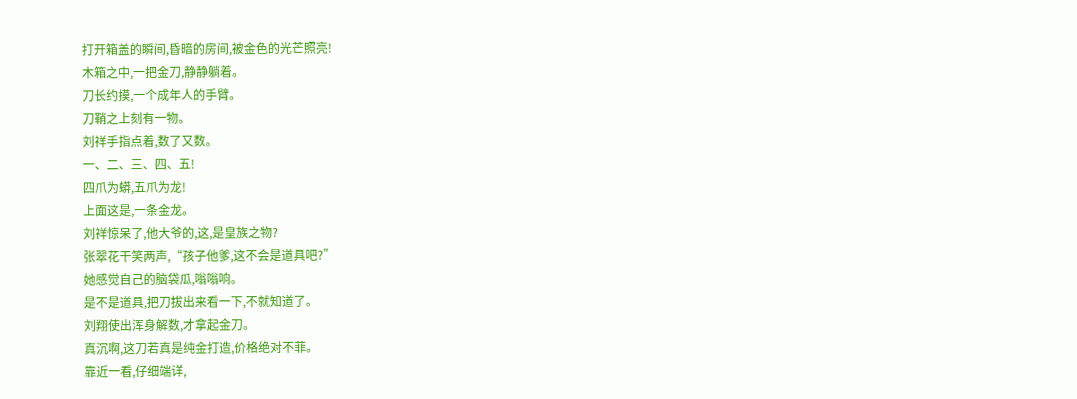打开箱盖的瞬间,昏暗的房间,被金色的光芒照亮!
木箱之中,一把金刀,静静躺着。
刀长约摸,一个成年人的手臂。
刀鞘之上刻有一物。
刘祥手指点着,数了又数。
一、二、三、四、五!
四爪为蟒,五爪为龙!
上面这是,一条金龙。
刘祥惊呆了,他大爷的,这,是皇族之物?
张翠花干笑两声,“孩子他爹,这不会是道具吧?”
她感觉自己的脑袋瓜,嗡嗡响。
是不是道具,把刀拔出来看一下,不就知道了。
刘翔使出浑身解数,才拿起金刀。
真沉啊,这刀若真是纯金打造,价格绝对不菲。
靠近一看,仔细端详,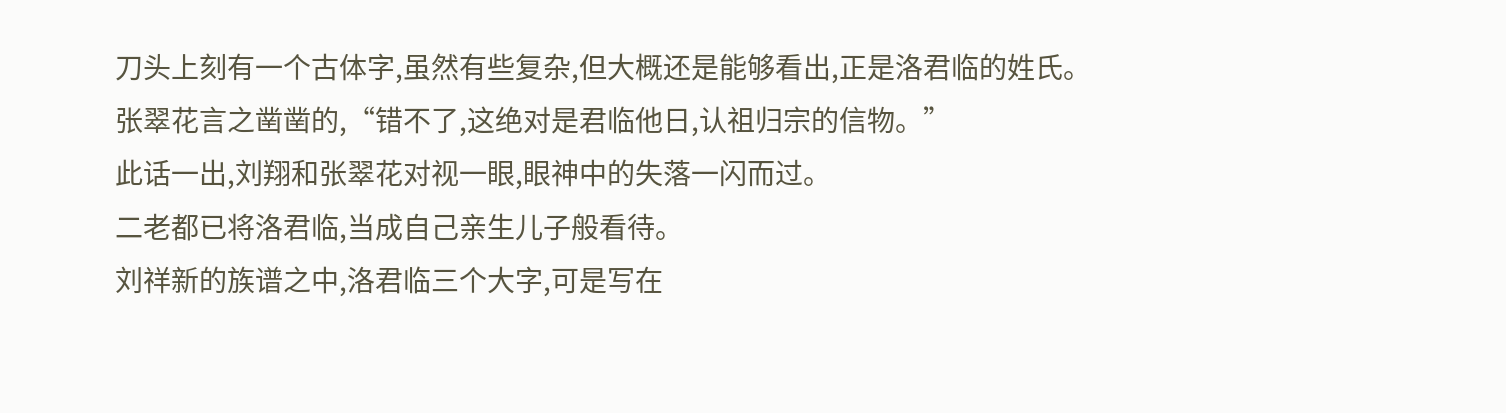刀头上刻有一个古体字,虽然有些复杂,但大概还是能够看出,正是洛君临的姓氏。
张翠花言之凿凿的,“错不了,这绝对是君临他日,认祖归宗的信物。”
此话一出,刘翔和张翠花对视一眼,眼神中的失落一闪而过。
二老都已将洛君临,当成自己亲生儿子般看待。
刘祥新的族谱之中,洛君临三个大字,可是写在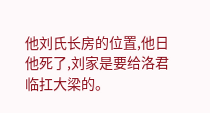他刘氏长房的位置,他日他死了,刘家是要给洛君临扛大梁的。